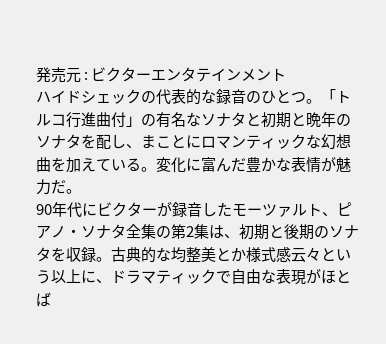発売元 : ビクターエンタテインメント
ハイドシェックの代表的な録音のひとつ。「トルコ行進曲付」の有名なソナタと初期と晩年のソナタを配し、まことにロマンティックな幻想曲を加えている。変化に富んだ豊かな表情が魅力だ。
90年代にビクターが録音したモーツァルト、ピアノ・ソナタ全集の第2集は、初期と後期のソナタを収録。古典的な均整美とか様式感云々という以上に、ドラマティックで自由な表現がほとば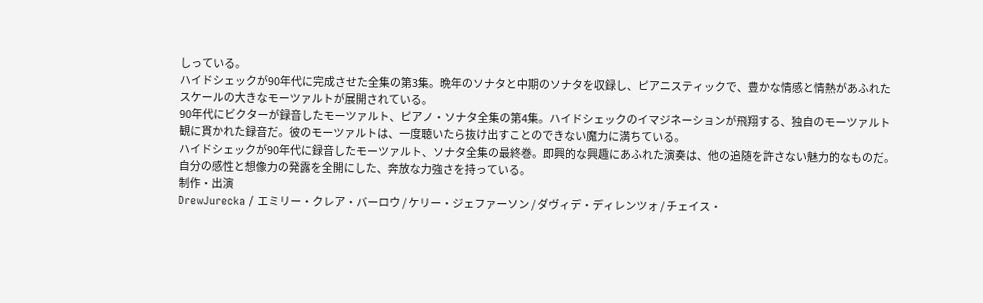しっている。
ハイドシェックが90年代に完成させた全集の第3集。晩年のソナタと中期のソナタを収録し、ピアニスティックで、豊かな情感と情熱があふれたスケールの大きなモーツァルトが展開されている。
90年代にビクターが録音したモーツァルト、ピアノ・ソナタ全集の第4集。ハイドシェックのイマジネーションが飛翔する、独自のモーツァルト観に貫かれた録音だ。彼のモーツァルトは、一度聴いたら抜け出すことのできない魔力に満ちている。
ハイドシェックが90年代に録音したモーツァルト、ソナタ全集の最終巻。即興的な興趣にあふれた演奏は、他の追随を許さない魅力的なものだ。自分の感性と想像力の発露を全開にした、奔放な力強さを持っている。
制作・出演
DrewJurecka / エミリー・クレア・バーロウ / ケリー・ジェファーソン / ダヴィデ・ディレンツォ / チェイス・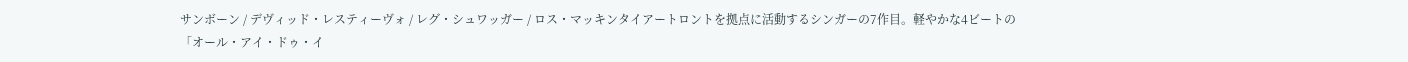サンボーン / デヴィッド・レスティーヴォ / レグ・シュワッガー / ロス・マッキンタイアートロントを拠点に活動するシンガーの7作目。軽やかな4ビートの「オール・アイ・ドゥ・イ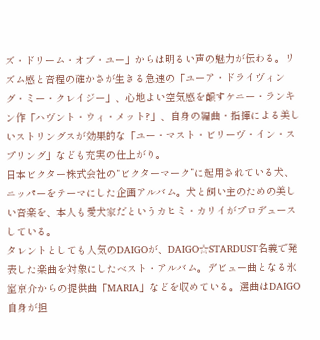ズ・ドリーム・オブ・ユー」からは明るい声の魅力が伝わる。リズム感と音程の確かさが生きる急速の「ユーア・ドライヴィング・ミー・クレイジー」、心地よい空気感を醸すケニー・ランキン作「ハヴント・ウィ・メット?」、自身の編曲・指揮による美しいストリングスが効果的な「ユー・マスト・ビリーヴ・イン・スプリング」なども充実の仕上がり。
日本ビクター株式会社の“ビクターマーク”に起用されている犬、ニッパーをテーマにした企画アルバム。犬と飼い主のための美しい音楽を、本人も愛犬家だというカヒミ・カリイがプロデュースしている。
タレントとしても人気のDAIGOが、DAIGO☆STARDUST名義で発表した楽曲を対象にしたベスト・アルバム。デビュー曲となる氷室京介からの提供曲「MARIA」などを収めている。選曲はDAIGO自身が担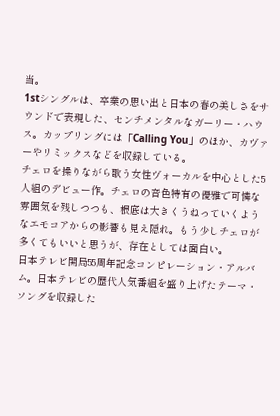当。
1stシングルは、卒業の思い出と日本の春の美しさをサウンドで表現した、センチメンタルなガーリー・ハウス。カップリングには「Calling You」のほか、カヴァーやリミックスなどを収録している。
チェロを操りながら歌う女性ヴォーカルを中心とした5人組のデビュー作。チェロの音色特有の優雅で可憐な雰囲気を残しつつも、根底は大きくうねっていくようなエモコアからの影響も見え隠れ。もう少しチェロが多くてもいいと思うが、存在としては面白い。
日本テレビ開局55周年記念コンピレーション・アルバム。日本テレビの歴代人気番組を盛り上げたテーマ・ソングを収録した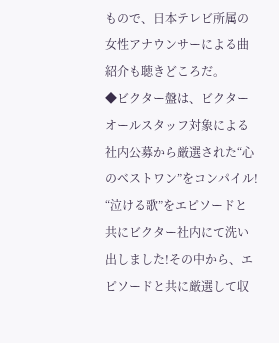もので、日本テレビ所属の女性アナウンサーによる曲紹介も聴きどころだ。
◆ビクター盤は、ビクターオールスタッフ対象による社内公募から厳選された“心のベストワン”をコンパイル! “泣ける歌”をエピソードと共にビクター社内にて洗い出しました!その中から、エピソードと共に厳選して収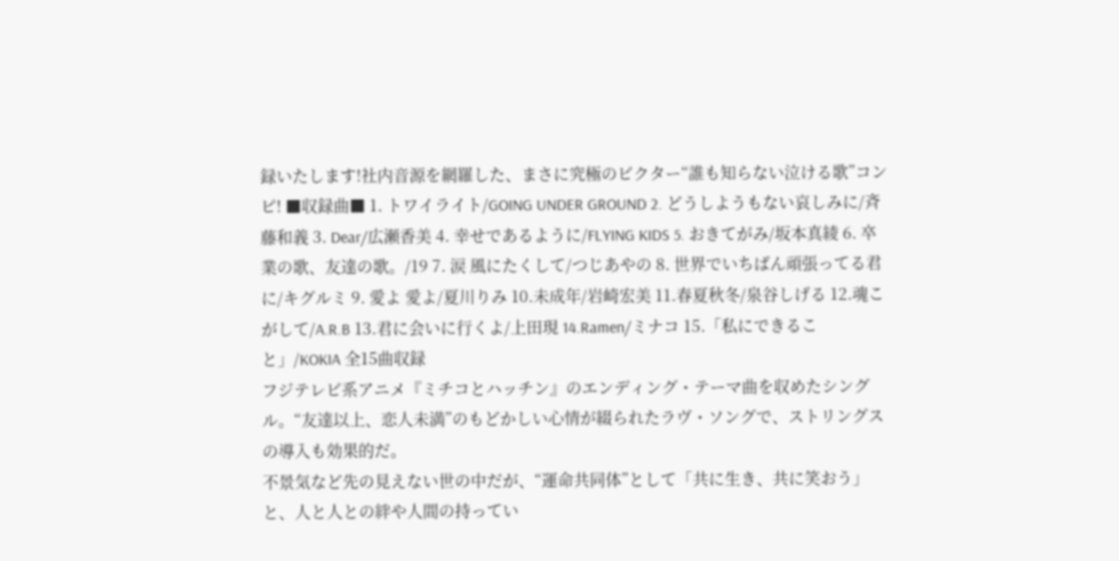録いたします!社内音源を網羅した、まさに究極のビクター“誰も知らない泣ける歌”コンピ! ■収録曲■ 1. トワイライト/GOING UNDER GROUND 2. どうしようもない哀しみに/斉藤和義 3. Dear/広瀬香美 4. 幸せであるように/FLYING KIDS 5. おきてがみ/坂本真綾 6. 卒業の歌、友達の歌。/19 7. 涙 風にたくして/つじあやの 8. 世界でいちばん頑張ってる君に/キグルミ 9. 愛よ 愛よ/夏川りみ 10.未成年/岩崎宏美 11.春夏秋冬/泉谷しげる 12.魂こがして/A.R.B 13.君に会いに行くよ/上田現 14.Ramen/ミナコ 15.「私にできること」/KOKIA 全15曲収録
フジテレビ系アニメ『ミチコとハッチン』のエンディング・テーマ曲を収めたシングル。“友達以上、恋人未満”のもどかしい心情が綴られたラヴ・ソングで、ストリングスの導入も効果的だ。
不景気など先の見えない世の中だが、“運命共同体”として「共に生き、共に笑おう」と、人と人との絆や人間の持ってい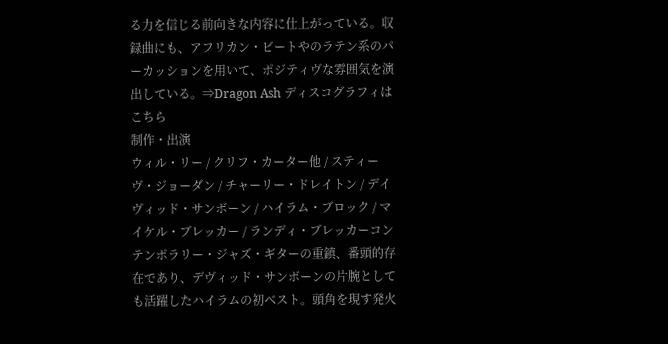る力を信じる前向きな内容に仕上がっている。収録曲にも、アフリカン・ビートやのラテン系のパーカッションを用いて、ポジティヴな雰囲気を演出している。⇒Dragon Ash ディスコグラフィはこちら
制作・出演
ウィル・リー / クリフ・カーター他 / スティーヴ・ジョーダン / チャーリー・ドレイトン / デイヴィッド・サンボーン / ハイラム・ブロック / マイケル・ブレッカー / ランディ・ブレッカーコンテンポラリー・ジャズ・ギターの重鎮、番頭的存在であり、デヴィッド・サンボーンの片腕としても活躍したハイラムの初ベスト。頭角を現す発火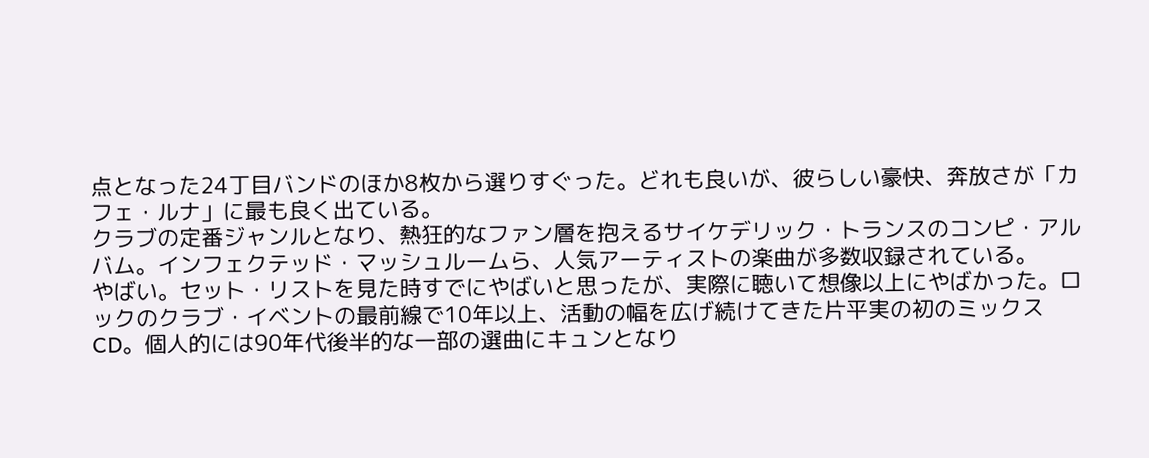点となった24丁目バンドのほか8枚から選りすぐった。どれも良いが、彼らしい豪快、奔放さが「カフェ・ルナ」に最も良く出ている。
クラブの定番ジャンルとなり、熱狂的なファン層を抱えるサイケデリック・トランスのコンピ・アルバム。インフェクテッド・マッシュルームら、人気アーティストの楽曲が多数収録されている。
やばい。セット・リストを見た時すでにやばいと思ったが、実際に聴いて想像以上にやばかった。ロックのクラブ・イベントの最前線で10年以上、活動の幅を広げ続けてきた片平実の初のミックスCD。個人的には90年代後半的な一部の選曲にキュンとなり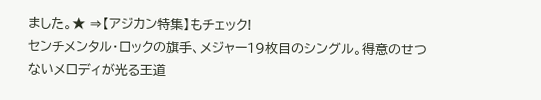ました。★ ⇒【アジカン特集】もチェック!
センチメンタル・ロックの旗手、メジャー19枚目のシングル。得意のせつないメロディが光る王道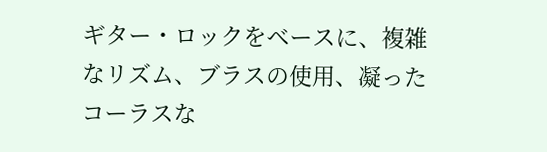ギター・ロックをベースに、複雑なリズム、ブラスの使用、凝ったコーラスな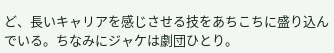ど、長いキャリアを感じさせる技をあちこちに盛り込んでいる。ちなみにジャケは劇団ひとり。